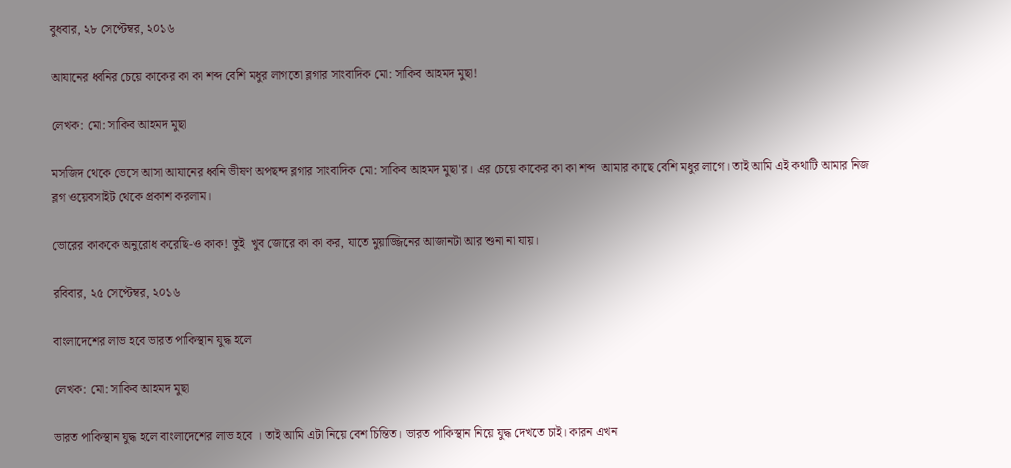বুধবার, ২৮ সেপ্টেম্বর, ২০১৬

আযানের ধ্বনির চেয়ে কাকের কা কা শব্দ বেশি মধুর লাগতো ব্লগার সাংবাদিক মো: সাকিব আহমদ মুছা!

লেখক: মো: সাকিব আহমদ মুছা

মসজিদ থেকে ভেসে আসা আযানের ধ্বনি ভীষণ অপছন্দ ব্লগার সাংবাদিক মো: সাকিব আহমদ মুছা'র। এর চেয়ে কাকের কা কা শব্দ  আমার কাছে বেশি মধুর লাগে। তাই আমি এই কথাটি আমার নিজ ব্লগ ওয়েবসাইট থেকে প্রকাশ করলাম।

ভোরের কাককে অনুরোধ করেছি-ও কাক! তুই  খুব জোরে কা কা কর, যাতে মুয়াজ্জিনের আজানটা আর শুনা না যায়।

রবিবার, ২৫ সেপ্টেম্বর, ২০১৬

বাংলাদেশের লাভ হবে ভারত পাকিস্থান যুদ্ধ হলে

লেখক: মো: সাকিব আহমদ মুছা

ভারত পাকিস্থান যুদ্ধ হলে বাংলাদেশের লাভ হবে । তাই আমি এটা নিয়ে বেশ চিন্তিত। ভারত পাকিস্থান নিয়ে যুদ্ধ দেখতে চাই। কারন এখন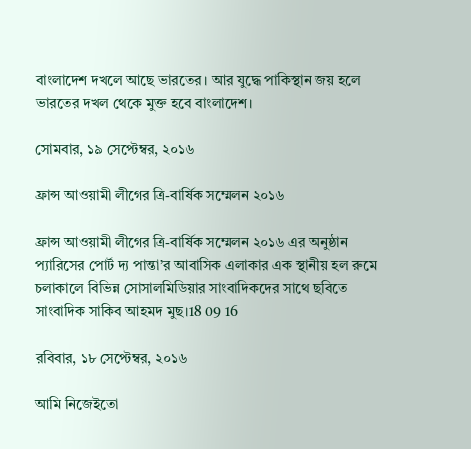বাংলাদেশ দখলে আছে ভারতের। আর যুদ্ধে পাকিস্থান জয় হলে ভারতের দখল থেকে মুক্ত হবে বাংলাদেশ।

সোমবার, ১৯ সেপ্টেম্বর, ২০১৬

ফ্রান্স আওয়ামী লীগের ত্রি-বার্ষিক সম্মেলন ২০১৬

ফ্রান্স আওয়ামী লীগের ত্রি-বার্ষিক সম্মেলন ২০১৬ এর অনুষ্ঠান প্যারিসের পোর্ট দ্য পান্তা’র আবাসিক এলাকার এক স্থানীয় হল রুমে চলাকালে বিভিন্ন সোসালমিডিয়ার সাংবাদিকদের সাথে ছবিতে সাংবাদিক সাকিব আহমদ মুছ।18 09 16

রবিবার, ১৮ সেপ্টেম্বর, ২০১৬

আমি নিজেইতো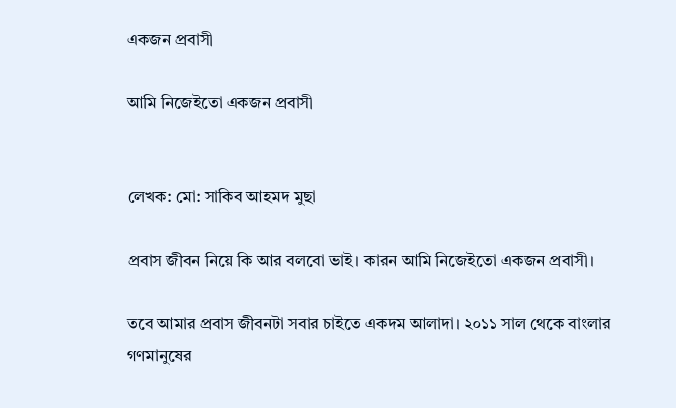একজন প্রবাসী

আমি নিজেইতো একজন প্রবাসী


লেখক: মো: সাকিব আহমদ মুছা

প্রবাস জীবন নিয়ে কি আর বলবো ভাই। কারন আমি নিজেইতো একজন প্রবাসী।

তবে আমার প্রবাস জীবনটা সবার চাইতে একদম আলাদা। ২০১১ সাল থেকে বাংলার গণমানুষের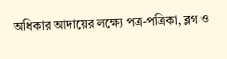অধিকার আদায়ের লক্ষ্যে পত্র-পত্রিকা, ব্লগ ও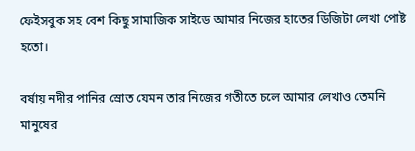ফেইসবুক সহ বেশ কিছু সামাজিক সাইডে আমার নিজের হাতের ডিজিটা লেখা পোষ্ট হতো।

বর্ষায় নদীর পানির স্রোত যেমন তার নিজের গতীতে চলে আমার লেখাও তেমনি মানুষের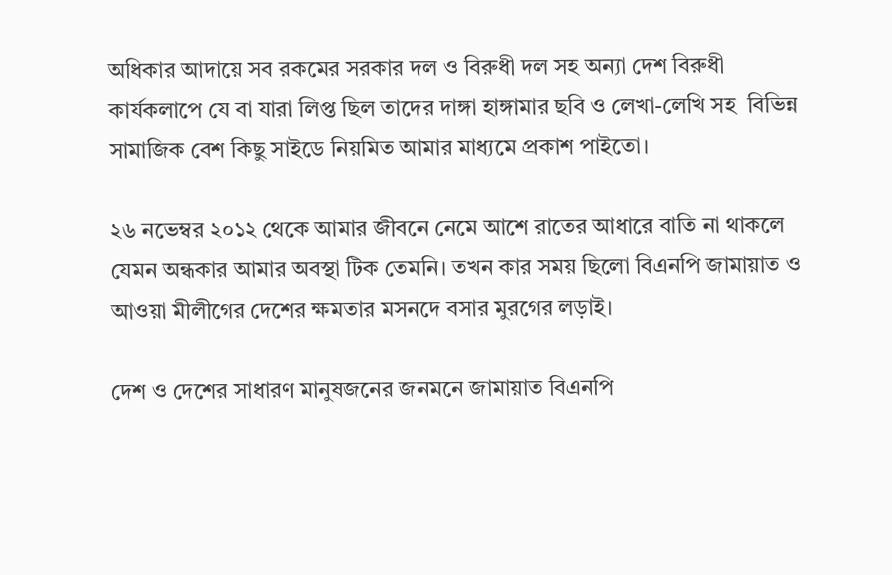অধিকার আদায়ে সব রকমের সরকার দল ও বিরুধী দল সহ অন্যা দেশ বিরুধী কার্যকলাপে যে বা যারা লিপ্ত ছিল তাদের দাঙ্গা হাঙ্গামার ছবি ও লেখা-লেখি সহ  বিভিন্ন সামাজিক বেশ কিছু সাইডে নিয়মিত আমার মাধ্যমে প্রকাশ পাইতো।

২৬ নভেম্বর ২০১২ থেকে আমার জীবনে নেমে আশে রাতের আধারে বাতি না থাকলে যেমন অন্ধকার আমার অবস্থা টিক তেমনি। তখন কার সময় ছিলো বিএনপি জামায়াত ও আওয়া মীলীগের দেশের ক্ষমতার মসনদে বসার মুরগের লড়াই।

দেশ ও দেশের সাধারণ মানুষজনের জনমনে জামায়াত বিএনপি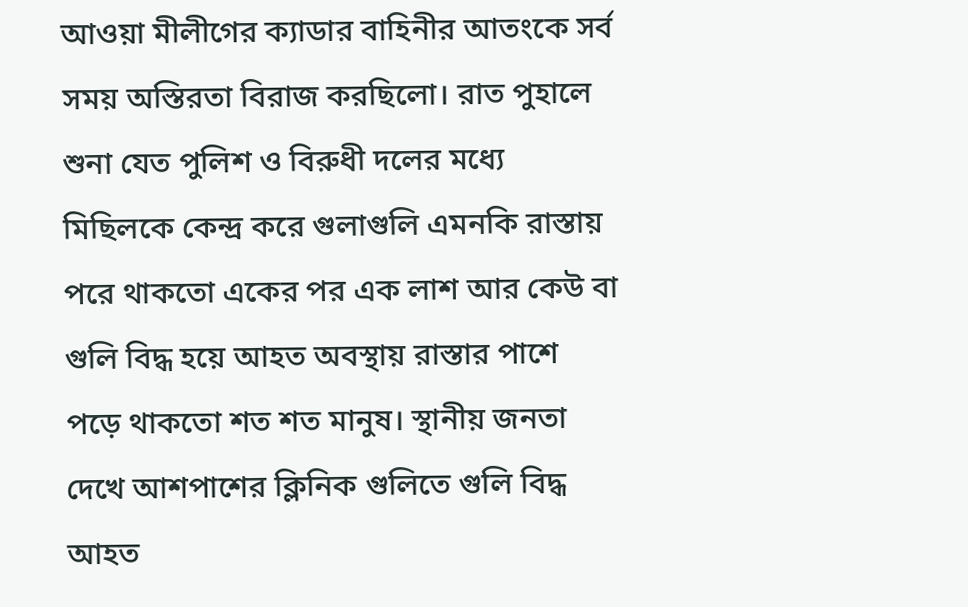আওয়া মীলীগের ক্যাডার বাহিনীর আতংকে সর্ব সময় অস্তিরতা বিরাজ করছিলো। রাত পুহালে শুনা যেত পুলিশ ও বিরুধী দলের মধ্যে মিছিলকে কেন্দ্র করে গুলাগুলি এমনকি রাস্তায় পরে থাকতো একের পর এক লাশ আর কেউ বা গুলি বিদ্ধ হয়ে আহত অবস্থায় রাস্তার পাশে পড়ে থাকতো শত শত মানুষ। স্থানীয় জনতা দেখে আশপাশের ক্লিনিক গুলিতে গুলি বিদ্ধ আহত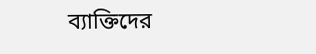ব্যাক্তিদের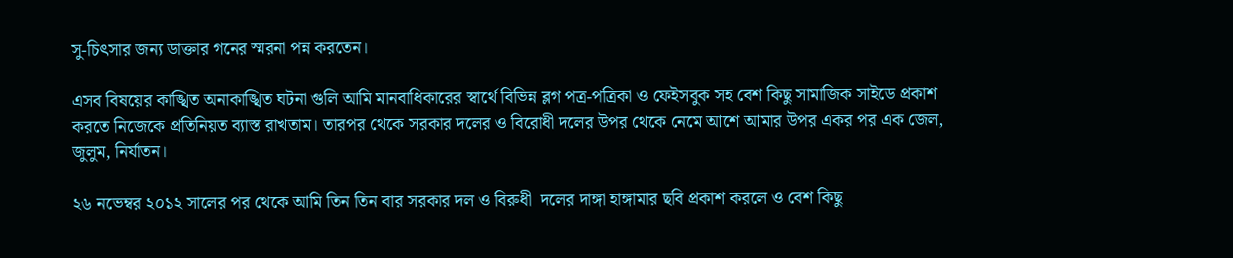সু-চিৎসার জন্য ডাক্তার গনের স্মরনা পন্ন করতেন।

এসব বিষয়ের কাঙ্খিত অনাকাঙ্খিত ঘটনা গুলি আমি মানবাধিকারের স্বার্থে বিভিন্ন ব্লগ পত্র-পত্রিকা ও ফেইসবুক সহ বেশ কিছু সামাজিক সাইডে প্রকাশ করতে নিজেকে প্রতিনিয়ত ব্যাস্ত রাখতাম। তারপর থেকে সরকার দলের ও বিরোধী দলের উপর থেকে নেমে আশে আমার উপর একর পর এক জেল, জুলুম, নির্যাতন।

২৬ নভেম্বর ২০১২ সালের পর থেকে আমি তিন তিন বার সরকার দল ও বিরুধী  দলের দাঙ্গা হাঙ্গামার ছবি প্রকাশ করলে ও বেশ কিছু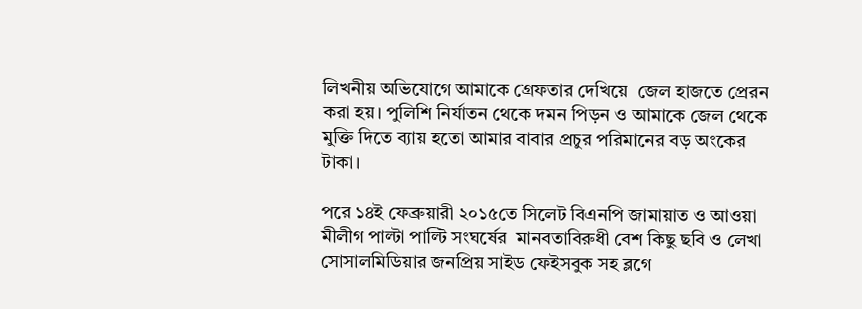লিখনীয় অভিযোগে আমাকে গ্রেফতার দেখিয়ে  জেল হাজতে প্রেরন করা হয়। পুলিশি নির্যাতন থেকে দমন পিড়ন ও আমাকে জেল থেকে মুক্তি দিতে ব্যায় হতো আমার বাবার প্রচুর পরিমানের বড় অংকের টাকা।

পরে ১৪ই ফেব্রুয়ারী ২০১৫তে সিলেট বিএনপি জামায়াত ও আওয়া মীলীগ পাল্টা পাল্টি সংঘর্ষের  মানবতাবিরুধী বেশ কিছু ছবি ও লেখা সোসালমিডিয়ার জনপ্রিয় সাইড ফেইসবুক সহ ব্লগে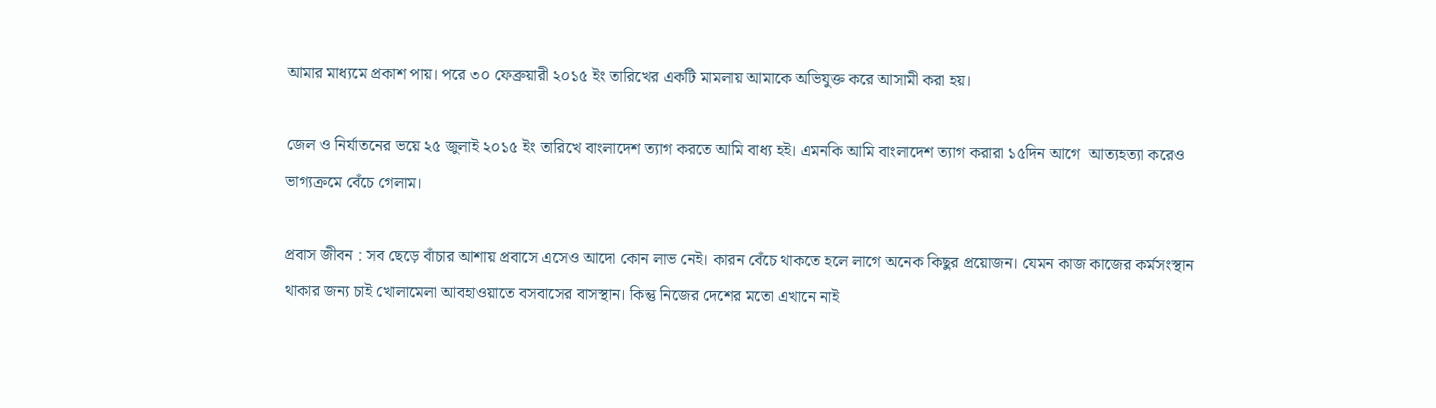আমার মাধ্যমে প্রকাশ পায়। পরে ৩০ ফেব্রুয়ারী ২০১৫ ইং তারিখের একটি মামলায় আমাকে অভিযুক্ত করে আসামী করা হয়।

জেল ও নির্যাতনের ভয়ে ২৫ জুলাই ২০১৫ ইং তারিখে বাংলাদেশ ত্যাগ করতে আমি বাধ্য হই। এমনকি আমি বাংলাদেশ ত্যাগ করারা ১৫দিন আগে  আত্যহত্যা করেও ভাগ্যক্রমে বেঁচে গেলাম।

প্রবাস জীবন : সব ছেড়ে বাঁচার আশায় প্রবাসে এসেও আদো কোন লাভ নেই। কারন বেঁচে থাকতে হলে লাগে অনেক কিছুর প্রয়োজন। যেমন কাজ কাজের কর্মসংস্থান থাকার জন্য চাই খোলামেলা আবহাওয়াতে বসবাসের বাসস্থান। কিন্তু নিজের দেশের মতো এখানে নাই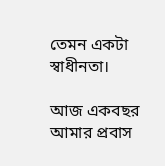তেমন একটা স্বাধীনতা।

আজ একবছর আমার প্রবাস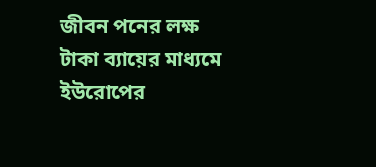জীবন পনের লক্ষ টাকা ব্যায়ের মাধ্যমে ইউরোপের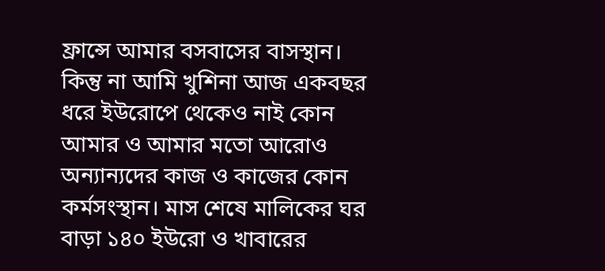ফ্রান্সে আমার বসবাসের বাসস্থান। কিন্তু না আমি খুশিনা আজ একবছর ধরে ইউরোপে থেকেও নাই কোন আমার ও আমার মতো আরোও অন্যান্যদের কাজ ও কাজের কোন কর্মসংস্থান। মাস শেষে মালিকের ঘর বাড়া ১৪০ ইউরো ও খাবারের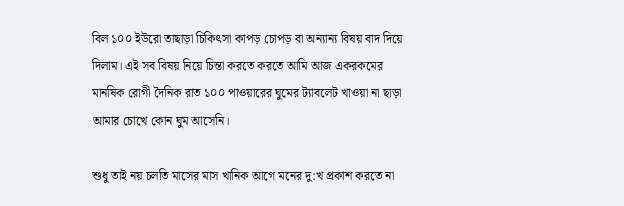বিল ১০০ ইউরো তাছাড়া চিকিৎসা কাপড় চোপড় বা অন্যান্য বিষয় বাদ দিয়ে দিলাম। এই সব বিষয় নিয়ে চিন্তা করতে করতে আমি আজ একরকমের মানষিক রোগী দৈনিক রাত ১০০ পাওয়ারের ঘুমের ট্যাবলেট খাওয়া না ছাড়া আমার চোখে কোন ঘুম আসেনি।

শুধু তাই নয় চলতি মাসের মাস খানিক আগে মনের দু:খ প্রকাশ করতে না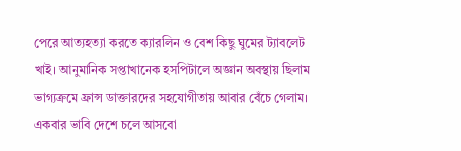পেরে আত্যহত্যা করতে ক্যারলিন ও বেশ কিছু ঘুমের ট্যাবলেট খাই। আনুমানিক সপ্তাখানেক হসপিটালে অজ্ঞান অবস্থায় ছিলাম ভাগ্যক্রমে ফ্রান্স ডাক্তারদের সহযোগীতায় আবার বেঁচে গেলাম। একবার ভাবি দেশে চলে আসবো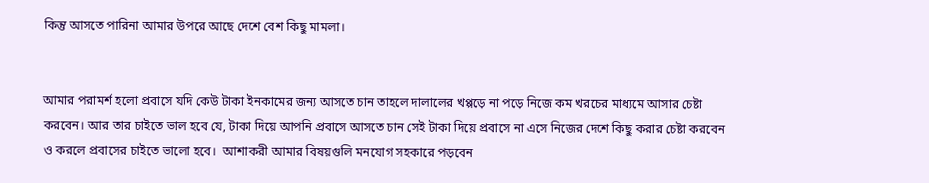কিন্তু আসতে পারিনা আমার উপরে আছে দেশে বেশ কিছু মামলা।


আমার পরামর্শ হলো প্রবাসে যদি কেউ টাকা ইনকামের জন্য আসতে চান তাহলে দালালের খপ্পড়ে না পড়ে নিজে কম খরচের মাধ্যমে আসার চেষ্টা করবেন। আর তার চাইতে ভাল হবে যে, টাকা দিয়ে আপনি প্রবাসে আসতে চান সেই টাকা দিয়ে প্রবাসে না এসে নিজের দেশে কিছু করার চেষ্টা করবেন ও করলে প্রবাসের চাইতে ভালো হবে।  আশাকরী আমার বিষয়গুলি মনযোগ সহকারে পড়বেন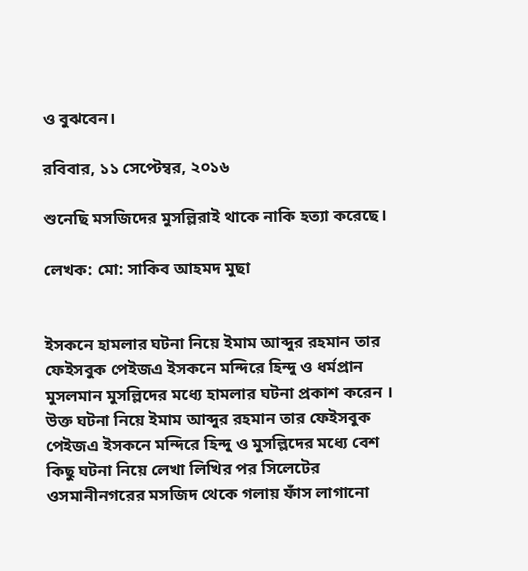ও বুঝবেন।

রবিবার, ১১ সেপ্টেম্বর, ২০১৬

শুনেছি মসজিদের মুসল্লিরাই থাকে নাকি হত্যা করেছে।

লেখক: মো: সাকিব আহমদ মুছা


ইসকনে হামলার ঘটনা নিয়ে ইমাম আব্দুর রহমান তার ফেইসবুক পেইজএ ইসকনে মন্দিরে হিন্দু ও ধর্মপ্রান মুসলমান মুসল্লিদের মধ্যে হামলার ঘটনা প্রকাশ করেন । উক্ত ঘটনা নিয়ে ইমাম আব্দুর রহমান তার ফেইসবুক পেইজএ ইসকনে মন্দিরে হিন্দু ও মুসল্লিদের মধ্যে বেশ কিছু ঘটনা নিয়ে লেখা লিখির পর সিলেটের ওসমানীনগরের মসজিদ থেকে গলায় ফাঁস লাগানো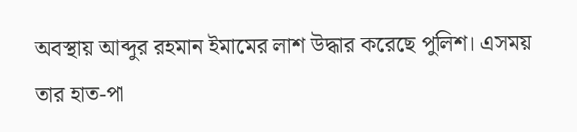অবস্থায় আব্দুর রহমান ইমামের লাশ উদ্ধার করেছে পুলিশ। এসময় তার হাত-পা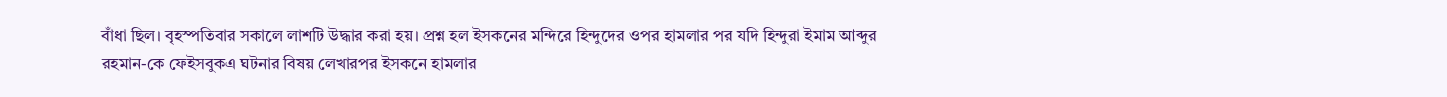বাঁধা ছিল। বৃহস্পতিবার সকালে লাশটি উদ্ধার করা হয়। প্রশ্ন হল ইসকনের মন্দিরে হিন্দুদের ওপর হামলার পর যদি হিন্দুরা ইমাম আব্দুর রহমান-কে ফেইসবুকএ ঘটনার বিষয় লেখারপর ইসকনে হামলার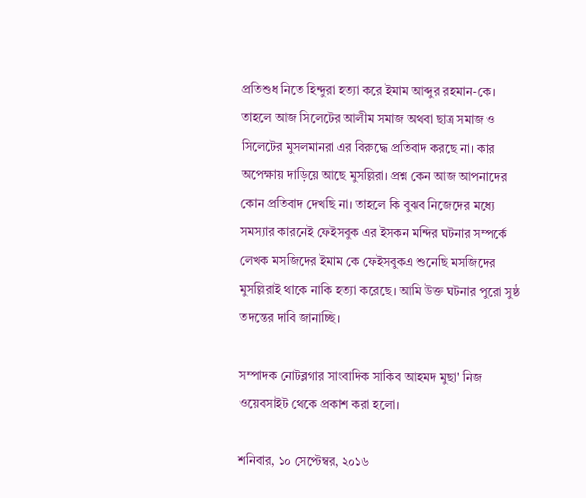প্রতিশুধ নিতে হিন্দুরা হত্যা করে ইমাম আব্দুর রহমান-কে। তাহলে আজ সিলেটের আলীম সমাজ অথবা ছাত্র সমাজ ও সিলেটের মুসলমানরা এর বিরুদ্ধে প্রতিবাদ করছে না। কার অপেক্ষায় দাড়িয়ে আছে মুসল্লিরা। প্রশ্ন কেন আজ আপনাদের কোন প্রতিবাদ দেখছি না। তাহলে কি বুঝব নিজেদের মধ্যে সমস্যার কারনেই ফেইসবুক এর ইসকন মন্দির ঘটনার সম্পর্কে লেখক মসজিদের ইমাম কে ফেইসবুকএ শুনেছি মসজিদের মুসল্লিরাই থাকে নাকি হত্যা করেছে। আমি উক্ত ঘটনার পুরো সুষ্ঠ তদন্তের দাবি জানাচ্ছি।

সম্পাদক নোটব্লগার সাংবাদিক সাকিব আহমদ মুছা' নিজ ওয়েবসাইট থেকে প্রকাশ করা হলো।

শনিবার, ১০ সেপ্টেম্বর, ২০১৬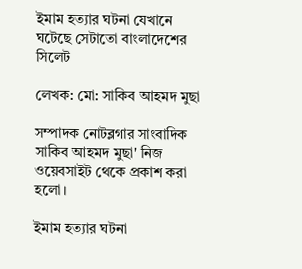ইমাম হত্যার ঘটনা যেখানে ঘটেছে সেটাতো বাংলাদেশের সিলেট

লেখক: মো: সাকিব আহমদ মুছা

সম্পাদক নোটব্লগার সাংবাদিক সাকিব আহমদ মুছা' নিজ ওয়েবসাইট থেকে প্রকাশ করা হলো।

ইমাম হত্যার ঘটনা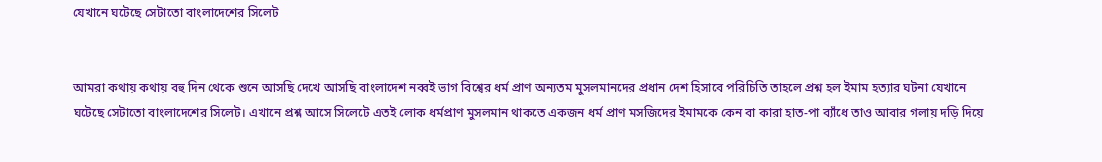যেখানে ঘটেছে সেটাতো বাংলাদেশের সিলেট


আমরা কথায় কথায় বহু দিন থেকে শুনে আসছি দেখে আসছি বাংলাদেশ নব্বই ভাগ বিশ্বের ধর্ম প্রাণ অন্যতম মুসলমানদের প্রধান দেশ হিসাবে পরিচিতি তাহলে প্রশ্ন হল ইমাম হত্যার ঘটনা যেখানে ঘটেছে সেটাতো বাংলাদেশের সিলেট। এখানে প্রশ্ন আসে সিলেটে এতই লোক ধর্মপ্রাণ মুসলমান থাকতে একজন ধর্ম প্রাণ মসজিদের ইমামকে কেন বা কারা হাত-পা ব্যাঁধে তাও আবার গলায় দড়ি দিয়ে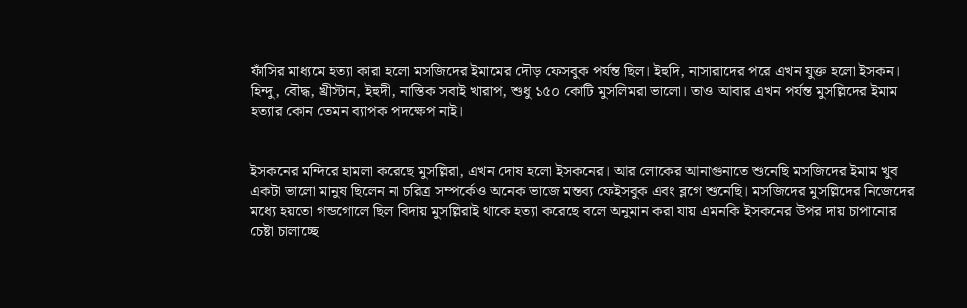ফাঁসির মাধ্যমে হত্যা কারা হলো মসজিদের ইমামের দৌড় ফেসবুক পর্যন্ত ছিল। ইহুদি, নাসারাদের পরে এখন যুক্ত হলো ইসকন। হিন্দু, বৌদ্ধ, খ্রীস্টান, ইহুদী, নাস্তিক সবাই খারাপ, শুধু ১৫০ কোটি মুসলিমরা ভালো। তাও আবার এখন পর্যন্ত মুসল্লিদের ইমাম হত্যার কোন তেমন ব্যাপক পদক্ষেপ নাই।


ইসকনের মন্দিরে হামলা করেছে মুসল্লিরা, এখন দোষ হলো ইসকনের। আর লোকের আনাগুনাতে শুনেছি মসজিদের ইমাম খুব একটা ভালো মানুষ ছিলেন না চরিত্র সম্পর্কেও অনেক ভাজে মন্তব্য ফেইসবুক এবং ব্লগে শুনেছি। মসজিদের মুসল্লিদের নিজেদের মধ্যে হয়তো গন্ডগোলে ছিল বিদায় মুসল্লিরাই থাকে হত্যা করেছে বলে অনুমান করা যায় এমনকি ইসকনের উপর দায় চাপানোর চেষ্টা চালাচ্ছে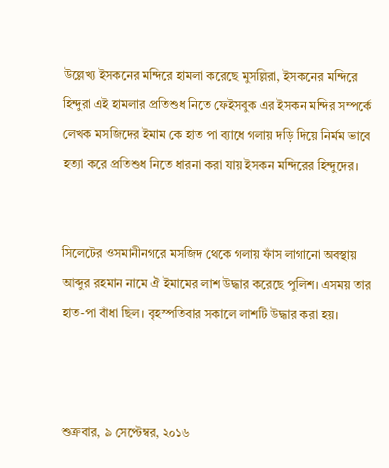উল্লেখ্য ইসকনের মন্দিরে হামলা করেছে মুসল্লিরা, ইসকনের মন্দিরে হিন্দুরা এই হামলার প্রতিশুধ নিতে ফেইসবুক এর ইসকন মন্দির সম্পর্কে লেখক মসজিদের ইমাম কে হাত পা ব্যাধে গলায় দড়ি দিয়ে নির্মম ভাবে হত্যা করে প্রতিশুধ নিতে ধারনা করা যায় ইসকন মন্দিরের হিন্দুদের।


সিলেটের ওসমানীনগরে মসজিদ থেকে গলায় ফাঁস লাগানো অবস্থায় আব্দুর রহমান নামে ঐ ইমামের লাশ উদ্ধার করেছে পুলিশ। এসময় তার হাত-পা বাঁধা ছিল। বৃহস্পতিবার সকালে লাশটি উদ্ধার করা হয়।



শুক্রবার, ৯ সেপ্টেম্বর, ২০১৬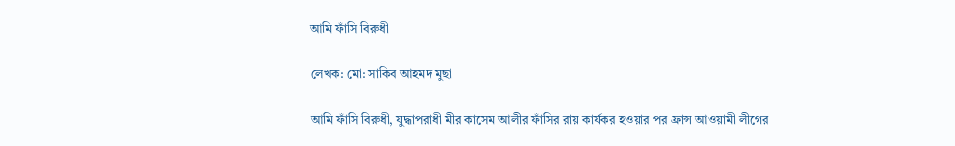আমি ফাঁসি বিরুধী

লেখক: মো: সাকিব আহমদ মুছা

আমি ফাঁসি বিরুধী, যুদ্ধাপরাধী মীর কাসেম আলীর ফাঁসির রায় কার্যকর হওয়ার পর ফ্রান্স আওয়ামী লীগের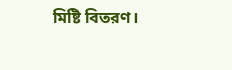মিষ্টি বিতরণ।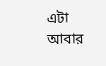এটা আবার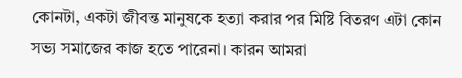কোনটা, একটা জীবন্ত মানুষকে হত্যা করার পর মিষ্টি বিতরণ এটা কোন সভ্য সমাজের কাজ হতে পারেনা। কারন আমরা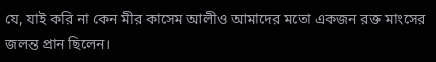যে, যাই করি না কেন মীর কাসেম আলীও আমাদের মতো একজন রক্ত মাংসের জলন্ত প্রান ছিলেন।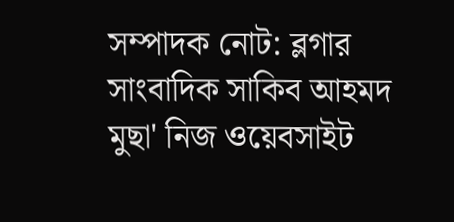সম্পাদক নোট: ব্লগার সাংবাদিক সাকিব আহমদ মুছা' নিজ ওয়েবসাইট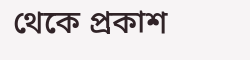থেকে প্রকাশ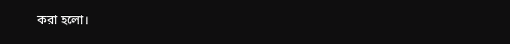করা হলো।